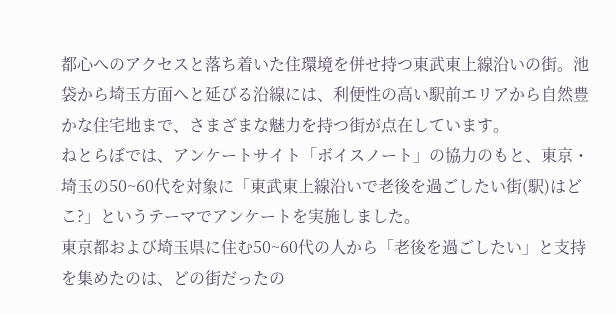都心へのアクセスと落ち着いた住環境を併せ持つ東武東上線沿いの街。池袋から埼玉方面へと延びる沿線には、利便性の高い駅前エリアから自然豊かな住宅地まで、さまざまな魅力を持つ街が点在しています。
ねとらぼでは、アンケートサイト「ボイスノート」の協力のもと、東京・埼玉の50~60代を対象に「東武東上線沿いで老後を過ごしたい街(駅)はどこ?」というテーマでアンケートを実施しました。
東京都および埼玉県に住む50~60代の人から「老後を過ごしたい」と支持を集めたのは、どの街だったの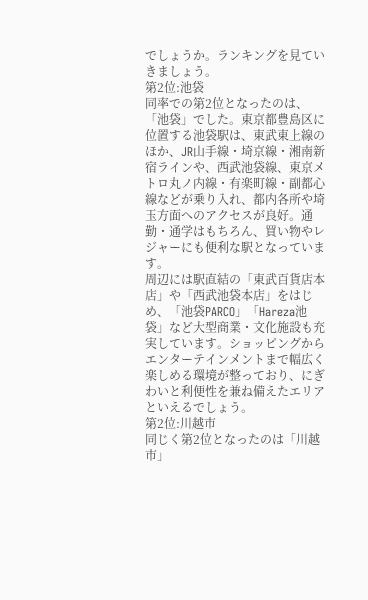でしょうか。ランキングを見ていきましょう。
第2位:池袋
同率での第2位となったのは、「池袋」でした。東京都豊島区に位置する池袋駅は、東武東上線のほか、JR山手線・埼京線・湘南新宿ラインや、西武池袋線、東京メトロ丸ノ内線・有楽町線・副都心線などが乗り入れ、都内各所や埼玉方面へのアクセスが良好。通勤・通学はもちろん、買い物やレジャーにも便利な駅となっています。
周辺には駅直結の「東武百貨店本店」や「西武池袋本店」をはじめ、「池袋PARCO」「Hareza池袋」など大型商業・文化施設も充実しています。ショッピングからエンターテインメントまで幅広く楽しめる環境が整っており、にぎわいと利便性を兼ね備えたエリアといえるでしょう。
第2位:川越市
同じく第2位となったのは「川越市」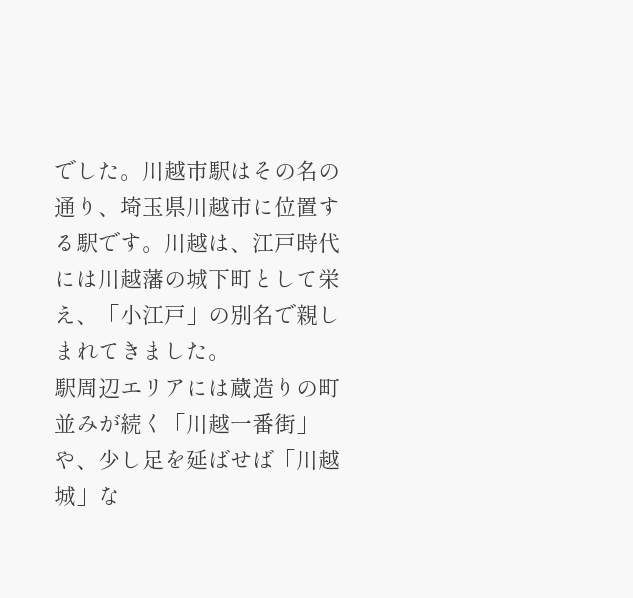でした。川越市駅はその名の通り、埼玉県川越市に位置する駅です。川越は、江戸時代には川越藩の城下町として栄え、「小江戸」の別名で親しまれてきました。
駅周辺エリアには蔵造りの町並みが続く「川越一番街」や、少し足を延ばせば「川越城」な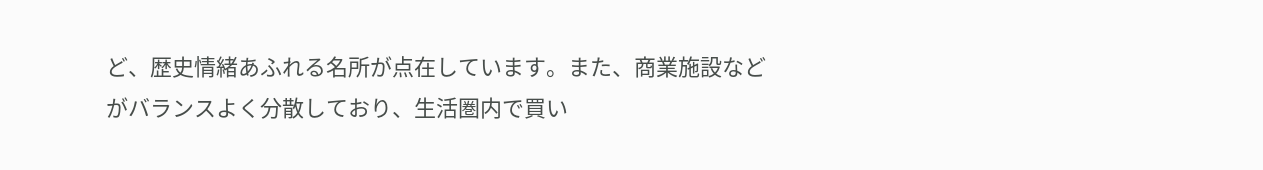ど、歴史情緒あふれる名所が点在しています。また、商業施設などがバランスよく分散しており、生活圏内で買い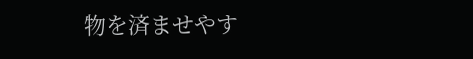物を済ませやす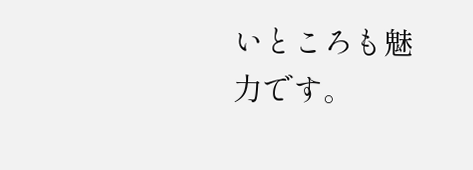いところも魅力です。